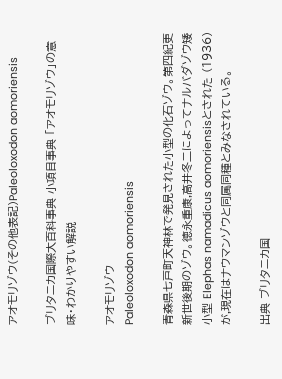アオモリゾウ(その他表記)Paleoloxodon aomoriensis

ブリタニカ国際大百科事典 小項目事典 「アオモリゾウ」の意味・わかりやすい解説

アオモリゾウ
Paleoloxodon aomoriensis

青森県七戸町天神林で発見された小型の化石ゾウ。第四紀更新世後期のゾウ。徳永重康,高井冬二によってナルバダゾウ矮小型 Elephas namadicus aomoriensisとされた (1936) が,現在はナウマンゾウと同属同種とみなされている。

出典 ブリタニカ国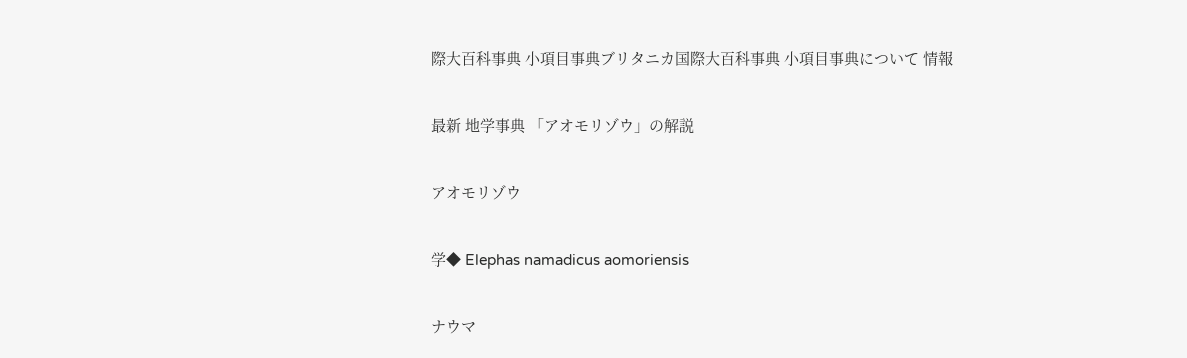際大百科事典 小項目事典ブリタニカ国際大百科事典 小項目事典について 情報

最新 地学事典 「アオモリゾウ」の解説

アオモリゾウ

学◆ Elephas namadicus aomoriensis

ナウマ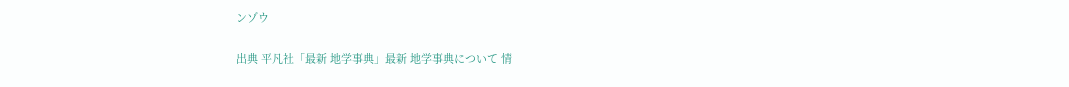ンゾウ

出典 平凡社「最新 地学事典」最新 地学事典について 情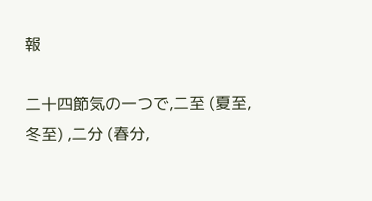報

二十四節気の一つで,二至 (夏至,冬至) ,二分 (春分,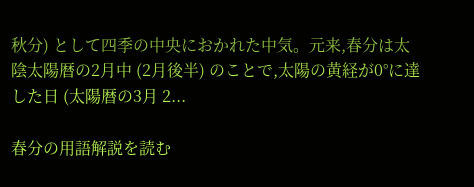秋分) として四季の中央におかれた中気。元来,春分は太陰太陽暦の2月中 (2月後半) のことで,太陽の黄経が0°に達した日 (太陽暦の3月 2...

春分の用語解説を読む